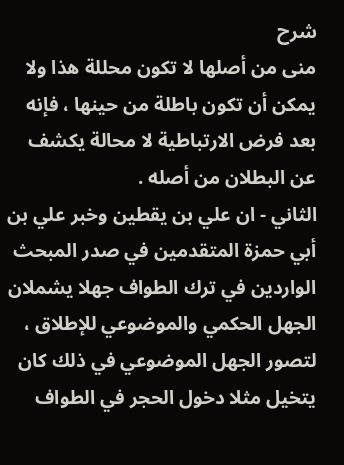شرح
منى من أصلها لا تكون محللة هذا ولا يمكن أن تكون باطلة من حينها ، فإنه بعد فرض الارتباطية لا محالة يكشف عن البطلان من أصله .
الثاني - ان علي بن يقطين وخبر علي بن أبي حمزة المتقدمين في صدر المبحث الواردين في ترك الطواف جهلا يشملان الجهل الحكمي والموضوعي للإطلاق ، لتصور الجهل الموضوعي في ذلك كان يتخيل مثلا دخول الحجر في الطواف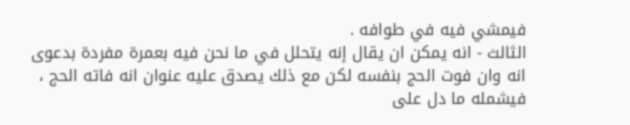فيمشي فيه في طوافه .
الثالث - انه يمكن ان يقال إنه يتحلل في ما نحن فيه بعمرة مفردة بدعوى انه وان فوت الحج بنفسه لكن مع ذلك يصدق عليه عنوان انه فاته الحج ، فيشمله ما دل على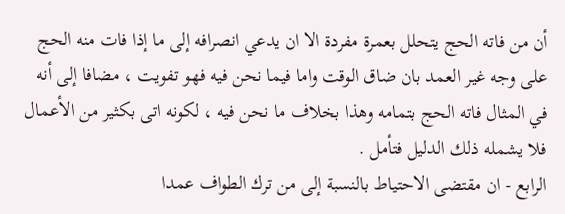أن من فاته الحج يتحلل بعمرة مفردة الا ان يدعي انصرافه إلى ما إذا فات منه الحج على وجه غير العمد بان ضاق الوقت واما فيما نحن فيه فهو تفويت ، مضافا إلى أنه في المثال فاته الحج بتمامه وهذا بخلاف ما نحن فيه ، لكونه اتى بكثير من الأعمال فلا يشمله ذلك الدليل فتأمل .
الرابع - ان مقتضى الاحتياط بالنسبة إلى من ترك الطواف عمدا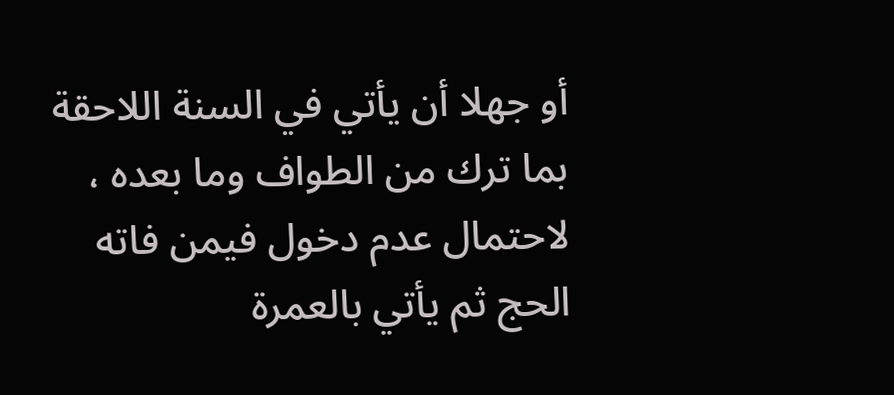أو جهلا أن يأتي في السنة اللاحقة بما ترك من الطواف وما بعده ، لاحتمال عدم دخول فيمن فاته الحج ثم يأتي بالعمرة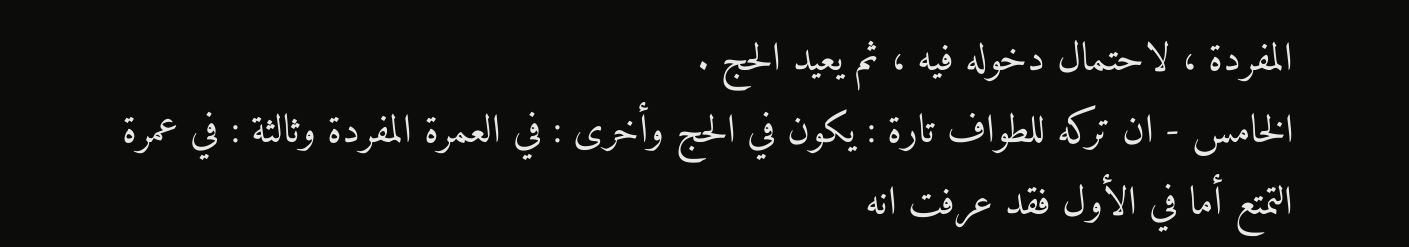المفردة ، لاحتمال دخوله فيه ، ثم يعيد الحج .
الخامس - ان تركه للطواف تارة : يكون في الحج وأخرى : في العمرة المفردة وثالثة : في عمرة التمتع أما في الأول فقد عرفت انه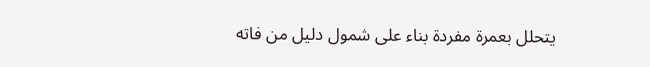يتحلل بعمرة مفردة بناء على شمول دليل من فاته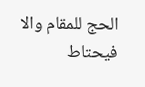الحج للمقام والا فيحتاط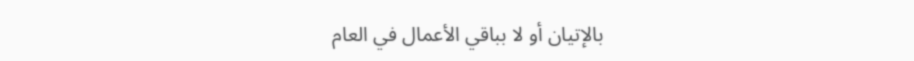بالإتيان أو لا بباقي الأعمال في العام